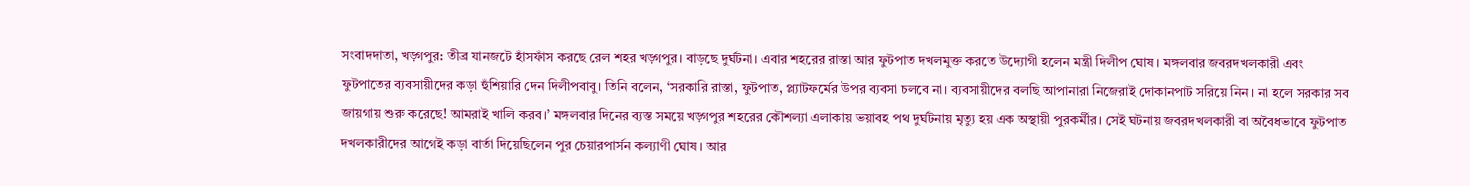সংবাদদাতা, খড়্গপুর: তীব্র যানজটে হাঁসফাঁস করছে রেল শহর খড়্গপুর। বাড়ছে দুর্ঘটনা। এবার শহরের রাস্তা আর ফুটপাত দখলমুক্ত করতে উদ্যোগী হলেন মন্ত্রী দিলীপ ঘোষ। মঙ্গলবার জবরদখলকারী এবং ফুটপাতের ব্যবসায়ীদের কড়া হুঁশিয়ারি দেন দিলীপবাবু। তিনি বলেন, ‘সরকারি রাস্তা, ফুটপাত, প্ল্যাটফর্মের উপর ব্যবসা চলবে না। ব্যবসায়ীদের বলছি আপানারা নিজেরাই দোকানপাট সরিয়ে নিন। না হলে সরকার সব জায়গায় শুরু করেছে! আমরাই খালি করব।’ মঙ্গলবার দিনের ব্যস্ত সময়ে খড়্গপুর শহরের কৌশল্যা এলাকায় ভয়াবহ পথ দুর্ঘটনায় মৃত্যু হয় এক অস্থায়ী পুরকর্মীর। সেই ঘটনায় জবরদখলকারী বা অবৈধভাবে ফুটপাত দখলকারীদের আগেই কড়া বার্তা দিয়েছিলেন পুর চেয়ারপার্সন কল্যাণী ঘোষ। আর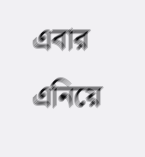এবার এনিয়ে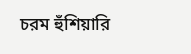চরম হুঁশিয়ারি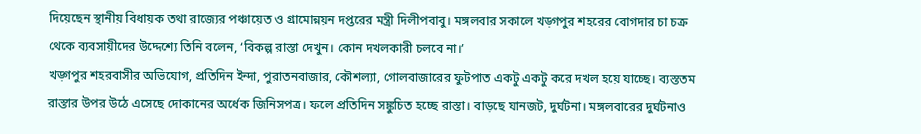দিয়েছেন স্থানীয় বিধায়ক তথা রাজ্যের পঞ্চায়েত ও গ্রামোন্নয়ন দপ্তরের মন্ত্রী দিলীপবাবু। মঙ্গলবার সকালে খড়্গপুর শহরের বোগদার চা চক্র থেকে ব্যবসায়ীদের উদ্দেশ্যে তিনি বলেন, ‘বিকল্প রাস্তা দেখুন। কোন দখলকারী চলবে না।’
খড়্গপুর শহরবাসীর অভিযোগ, প্রতিদিন ইন্দা, পুরাতনবাজার, কৌশল্যা, গোলবাজারের ফুটপাত একটু একটু করে দখল হয়ে যাচ্ছে। ব্যস্ততম রাস্তার উপর উঠে এসেছে দোকানের অর্ধেক জিনিসপত্র। ফলে প্রতিদিন সঙ্কুচিত হচ্ছে রাস্তা। বাড়ছে যানজট, দুর্ঘটনা। মঙ্গলবারের দুর্ঘটনাও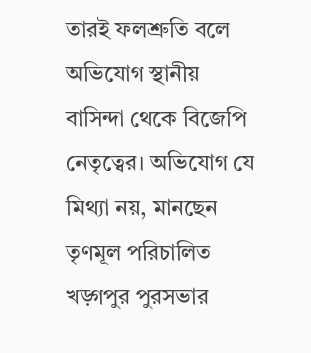তারই ফলশ্রুতি বলে অভিযোগ স্থানীয় বাসিন্দা থেকে বিজেপি নেতৃত্বের। অভিযোগ যে মিথ্যা নয়, মানছেন তৃণমূল পরিচালিত খড়্গপুর পুরসভার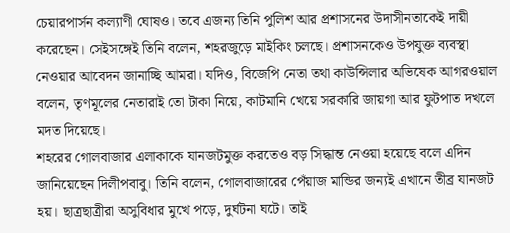চেয়ারপার্সন কল্যাণী ঘোষও। তবে এজন্য তিনি পুলিশ আর প্রশাসনের উদাসীনতাকেই দায়ী করেছেন। সেইসঙ্গেই তিনি বলেন, শহরজুড়ে মাইকিং চলছে। প্রশাসনকেও উপযুক্ত ব্যবস্থা নেওয়ার আবেদন জানাচ্ছি আমরা। যদিও, বিজেপি নেতা তথা কাউন্সিলার অভিষেক আগরওয়াল বলেন, তৃণমূলের নেতারাই তো টাকা নিয়ে, কাটমানি খেয়ে সরকারি জায়গা আর ফুটপাত দখলে মদত দিয়েছে।
শহরের গোলবাজার এলাকাকে যানজটমুক্ত করতেও বড় সিদ্ধান্ত নেওয়া হয়েছে বলে এদিন জানিয়েছেন দিলীপবাবু। তিনি বলেন, গোলবাজারের পেঁয়াজ মান্ডির জন্যই এখানে তীব্র যানজট হয়। ছাত্রছাত্রীরা অসুবিধার মুখে পড়ে, দুর্ঘটনা ঘটে। তাই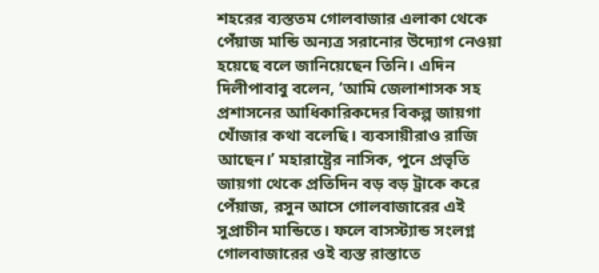শহরের ব্যস্ততম গোলবাজার এলাকা থেকে পেঁয়াজ মান্ডি অন্যত্র সরানোর উদ্যোগ নেওয়া হয়েছে বলে জানিয়েছেন তিনি। এদিন দিলীপাবাবু বলেন, ‘আমি জেলাশাসক সহ প্রশাসনের আধিকারিকদের বিকল্প জায়গা খোঁজার কথা বলেছি। ব্যবসায়ীরাও রাজি আছেন।’ মহারাষ্ট্রের নাসিক, পুনে প্রভৃতি জায়গা থেকে প্রতিদিন বড় বড় ট্রাকে করে পেঁয়াজ, রসুন আসে গোলবাজারের এই সুপ্রাচীন মান্ডিতে। ফলে বাসস্ট্যান্ড সংলগ্ন গোলবাজারের ওই ব্যস্ত রাস্তাতে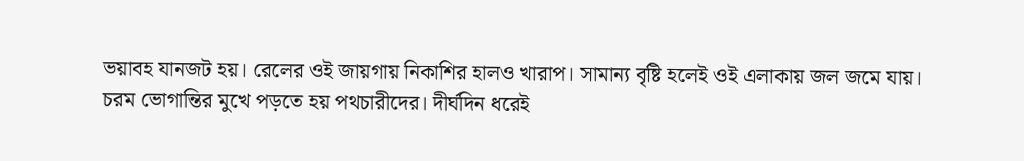ভয়াবহ যানজট হয়। রেলের ওই জায়গায় নিকাশির হালও খারাপ। সামান্য বৃষ্টি হলেই ওই এলাকায় জল জমে যায়। চরম ভোগান্তির মুখে পড়তে হয় পথচারীদের। দীর্ঘদিন ধরেই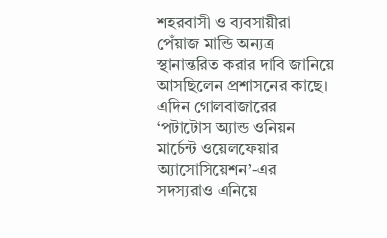শহরবাসী ও ব্যবসায়ীরা পেঁয়াজ মান্ডি অন্যত্র স্থানান্তরিত করার দাবি জানিয়ে আসছিলেন প্রশাসনের কাছে। এদিন গোলবাজারের ‘পটাটোস অ্যান্ড ওনিয়ন মার্চেন্ট ওয়েলফেয়ার অ্যাসোসিয়েশন’-এর সদস্যরাও এনিয়ে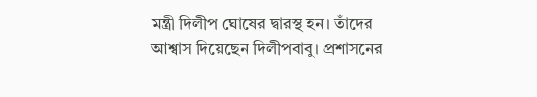মন্ত্রী দিলীপ ঘোষের দ্বারস্থ হন। তাঁদের আশ্বাস দিয়েছেন দিলীপবাবু। প্রশাসনের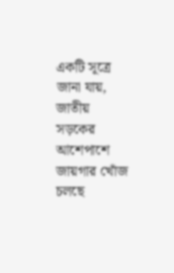একটি সূত্রে জানা যায়, জাতীয় সড়কের আশেপাশে জায়গার খোঁজ চলছে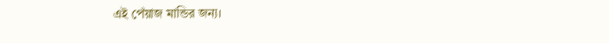এই পেঁয়াজ মান্ডির জন্য।